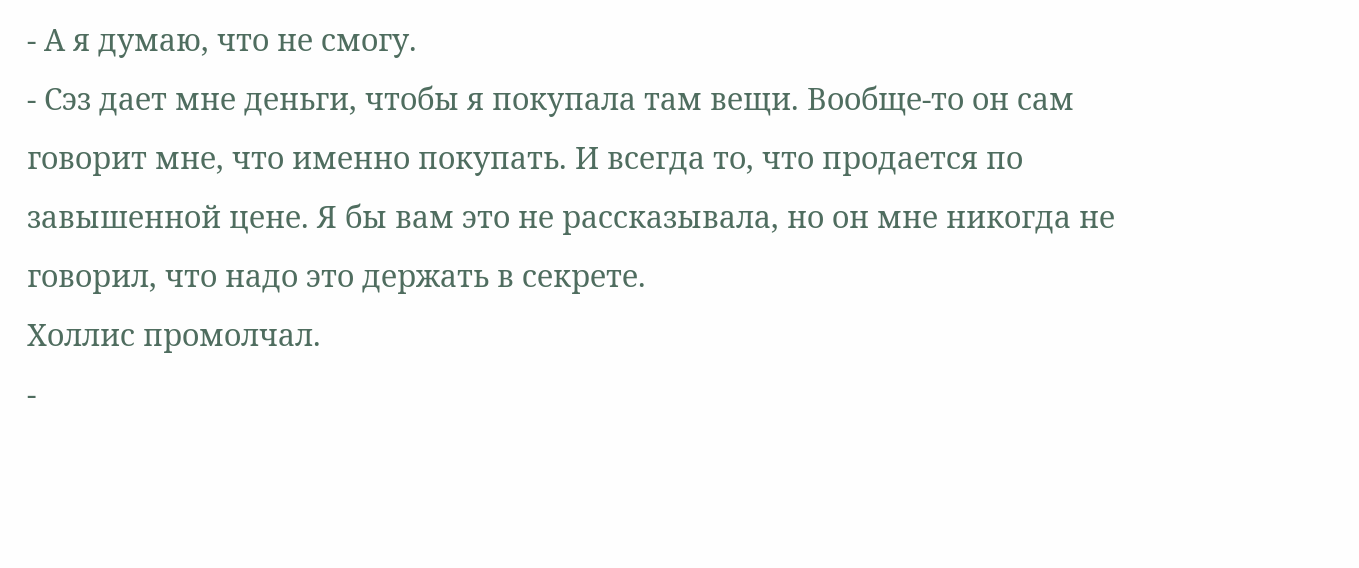- А я думаю, что не смогу.
- Сэз дает мне деньги, чтобы я покупала там вещи. Вообще-то он сам говорит мне, что именно покупать. И всегда то, что продается по завышенной цене. Я бы вам это не рассказывала, но он мне никогда не говорил, что надо это держать в секрете.
Холлис промолчал.
-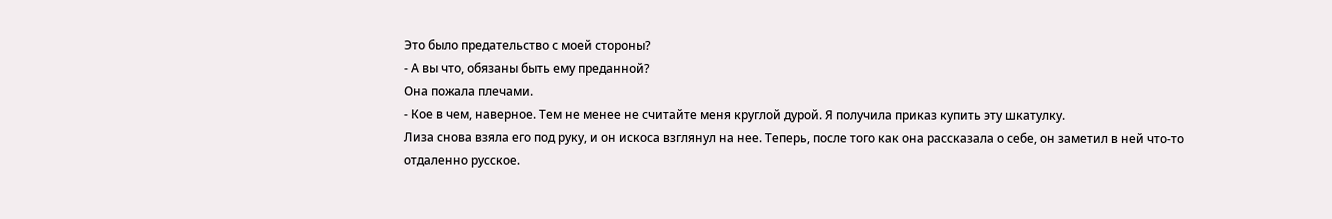Это было предательство с моей стороны?
- А вы что, обязаны быть ему преданной?
Она пожала плечами.
- Кое в чем, наверное. Тем не менее не считайте меня круглой дурой. Я получила приказ купить эту шкатулку.
Лиза снова взяла его под руку, и он искоса взглянул на нее. Теперь, после того как она рассказала о себе, он заметил в ней что-то отдаленно русское.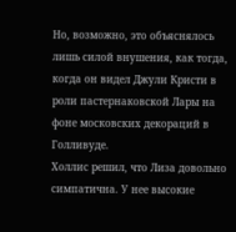Но, возможно, это объяснялось лишь силой внушения, как тогда, когда он видел Джули Кристи в роли пастернаковской Лары на фоне московских декораций в Голливуде.
Холлис решил, что Лиза довольно симпатична. У нее высокие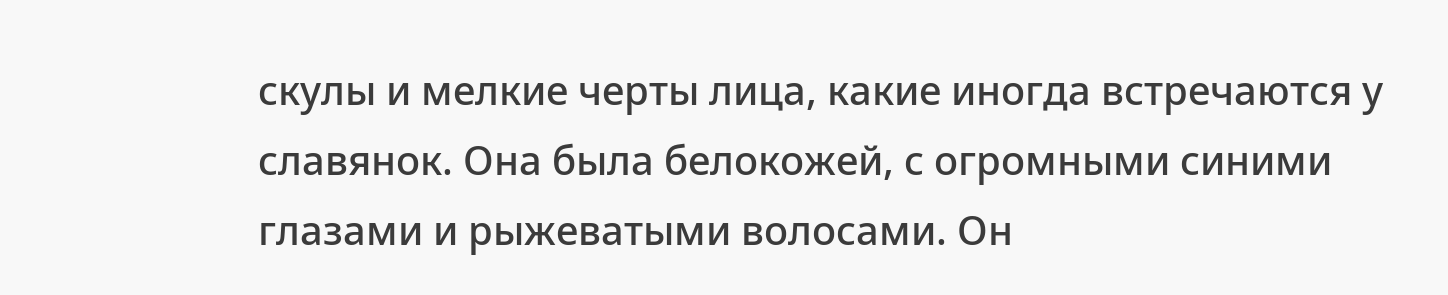скулы и мелкие черты лица, какие иногда встречаются у славянок. Она была белокожей, с огромными синими глазами и рыжеватыми волосами. Он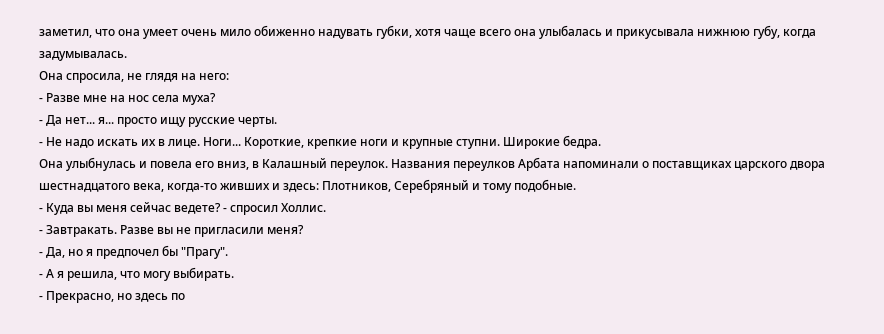заметил, что она умеет очень мило обиженно надувать губки, хотя чаще всего она улыбалась и прикусывала нижнюю губу, когда задумывалась.
Она спросила, не глядя на него:
- Разве мне на нос села муха?
- Да нет... я... просто ищу русские черты.
- Не надо искать их в лице. Ноги... Короткие, крепкие ноги и крупные ступни. Широкие бедра.
Она улыбнулась и повела его вниз, в Калашный переулок. Названия переулков Арбата напоминали о поставщиках царского двора шестнадцатого века, когда-то живших и здесь: Плотников, Серебряный и тому подобные.
- Куда вы меня сейчас ведете? - спросил Холлис.
- Завтракать. Разве вы не пригласили меня?
- Да, но я предпочел бы "Прагу".
- А я решила, что могу выбирать.
- Прекрасно, но здесь по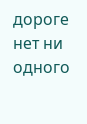дороге нет ни одного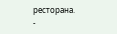ресторана.
-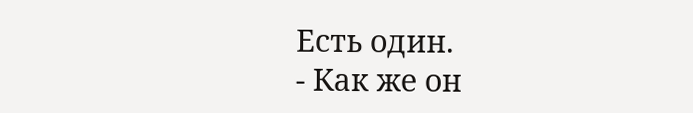Есть один.
- Как же он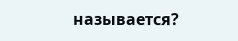называется?